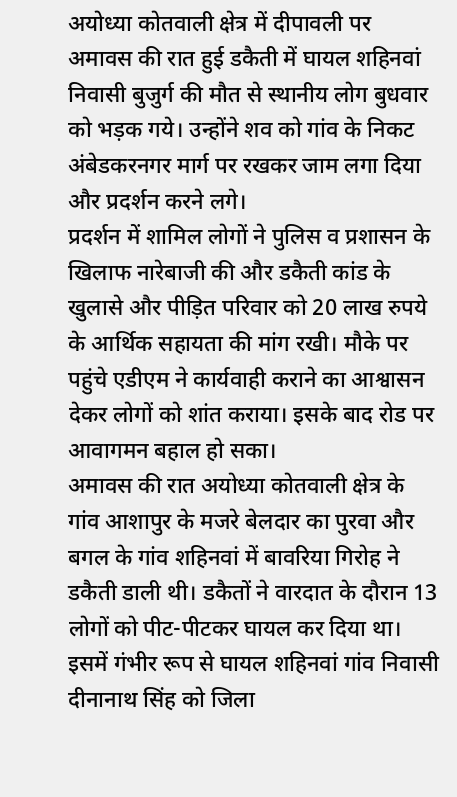अयोध्या कोतवाली क्षेत्र में दीपावली पर अमावस की रात हुई डकैती में घायल शहिनवां निवासी बुजुर्ग की मौत से स्थानीय लोग बुधवार को भड़क गये। उन्होंने शव को गांव के निकट अंबेडकरनगर मार्ग पर रखकर जाम लगा दिया और प्रदर्शन करने लगे।
प्रदर्शन में शामिल लोगों ने पुलिस व प्रशासन के खिलाफ नारेबाजी की और डकैती कांड के खुलासे और पीड़ित परिवार को 20 लाख रुपये के आर्थिक सहायता की मांग रखी। मौके पर पहुंचे एडीएम ने कार्यवाही कराने का आश्वासन देकर लोगों को शांत कराया। इसके बाद रोड पर आवागमन बहाल हो सका।
अमावस की रात अयोध्या कोतवाली क्षेत्र के गांव आशापुर के मजरे बेलदार का पुरवा और बगल के गांव शहिनवां में बावरिया गिरोह ने डकैती डाली थी। डकैतों ने वारदात के दौरान 13 लोगों को पीट-पीटकर घायल कर दिया था।
इसमें गंभीर रूप से घायल शहिनवां गांव निवासी दीनानाथ सिंह को जिला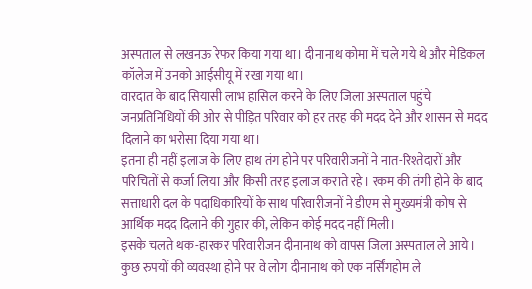अस्पताल से लखनऊ रेफर किया गया था। दीनानाथ कोमा में चले गये थे और मेडिकल कॉलेज में उनको आईसीयू में रखा गया था।
वारदात के बाद सियासी लाभ हासिल करने के लिए जिला अस्पताल पहुंचे जनप्रतिनिधियों की ओर से पीड़ित परिवार को हर तरह की मदद देने और शासन से मदद दिलाने का भरोसा दिया गया था।
इतना ही नहीं इलाज के लिए हाथ तंग होने पर परिवारीजनों ने नात-रिश्तेदारों और परिचितों से कर्जा लिया और किसी तरह इलाज कराते रहे। रकम की तंगी होने के बाद सत्ताधारी दल के पदाधिकारियों के साथ परिवारीजनों ने डीएम से मुख्यमंत्री कोष से आर्थिक मदद दिलाने की गुहार की, लेकिन कोई मदद नहीं मिली।
इसके चलते थक-हारकर परिवारीजन दीनानाथ को वापस जिला अस्पताल ले आये। कुछ रुपयों की व्यवस्था होने पर वे लोग दीनानाथ को एक नर्सिंगहोम ले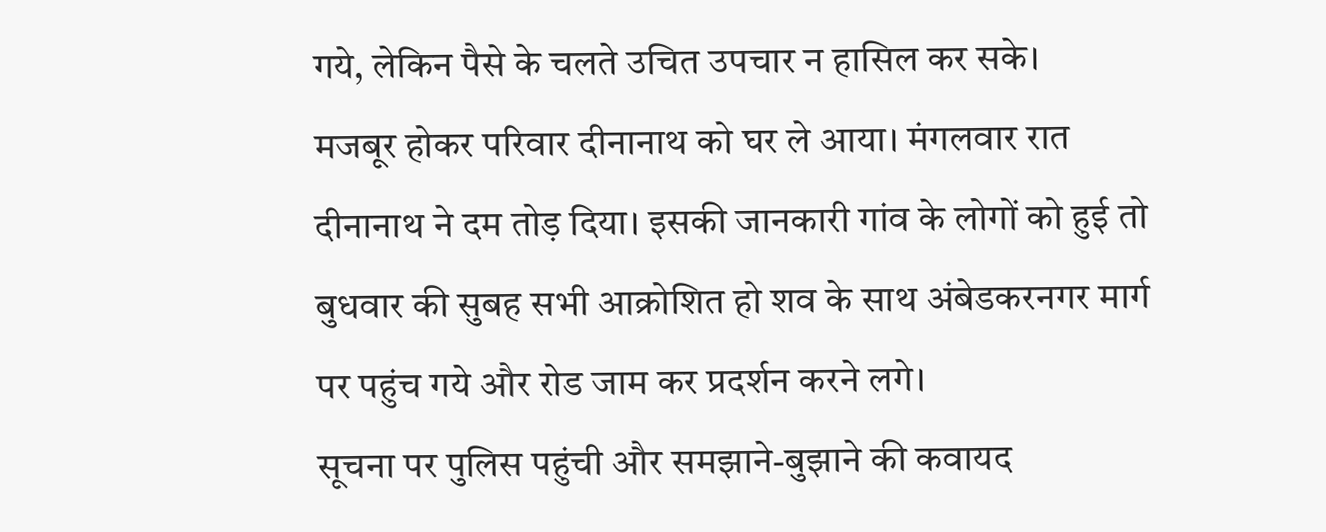गये, लेकिन पैसे के चलते उचित उपचार न हासिल कर सके।
मजबूर होकर परिवार दीनानाथ को घर ले आया। मंगलवार रात दीनानाथ ने दम तोड़ दिया। इसकी जानकारी गांव के लोगों को हुई तो बुधवार की सुबह सभी आक्रोशित हो शव के साथ अंबेडकरनगर मार्ग पर पहुंच गये और रोड जाम कर प्रदर्शन करने लगे।
सूचना पर पुलिस पहुंची और समझाने-बुझाने की कवायद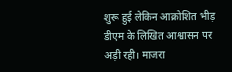शुरू हुई लेकिन आक्रोशित भीड़ डीएम के लिखित आश्वासन पर अड़ी रही। माजरा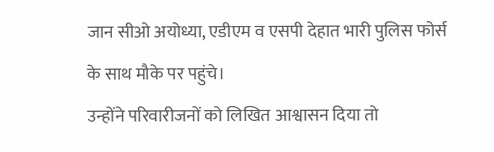जान सीओ अयोध्या, एडीएम व एसपी देहात भारी पुलिस फोर्स के साथ मौके पर पहुंचे।
उन्होंने परिवारीजनों को लिखित आश्वासन दिया तो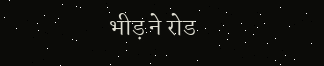भीड़ ने रोड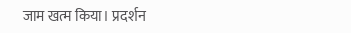जाम खत्म किया। प्रदर्शन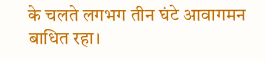के चलते लगभग तीन घंटे आवागमन बाधित रहा।